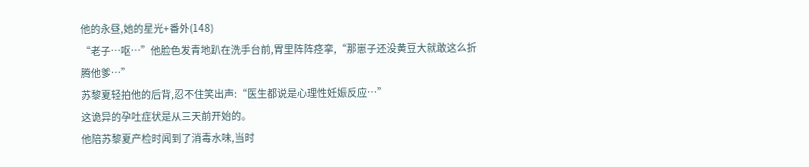他的永昼,她的星光+番外(148)
“老子…呕…”他脸色发青地趴在洗手台前,胃里阵阵痉挛,“那崽子还没黄豆大就敢这么折腾他爹…”
苏黎夏轻拍他的后背,忍不住笑出声:“医生都说是心理性妊娠反应…”
这诡异的孕吐症状是从三天前开始的。
他陪苏黎夏产检时闻到了消毒水味,当时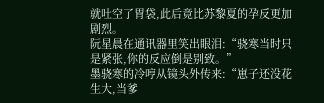就吐空了胃袋,此后竟比苏黎夏的孕反更加剧烈。
阮星晨在通讯器里笑出眼泪:“骁寒当时只是紧张,你的反应倒是别致。”
墨骁寒的冷哼从镜头外传来:“崽子还没花生大,当爹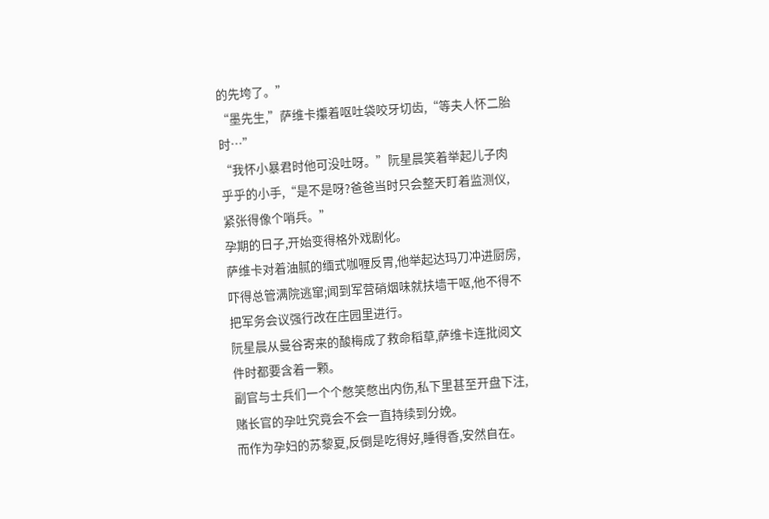的先垮了。”
“墨先生,”萨维卡攥着呕吐袋咬牙切齿,“等夫人怀二胎时…”
“我怀小暴君时他可没吐呀。”阮星晨笑着举起儿子肉乎乎的小手,“是不是呀?爸爸当时只会整天盯着监测仪,紧张得像个哨兵。”
孕期的日子,开始变得格外戏剧化。
萨维卡对着油腻的缅式咖喱反胃,他举起达玛刀冲进厨房,吓得总管满院逃窜;闻到军营硝烟味就扶墙干呕,他不得不把军务会议强行改在庄园里进行。
阮星晨从曼谷寄来的酸梅成了救命稻草,萨维卡连批阅文件时都要含着一颗。
副官与士兵们一个个憋笑憋出内伤,私下里甚至开盘下注,赌长官的孕吐究竟会不会一直持续到分娩。
而作为孕妇的苏黎夏,反倒是吃得好,睡得香,安然自在。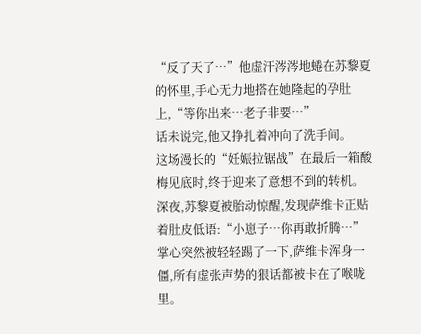“反了天了…”他虚汗涔涔地蜷在苏黎夏的怀里,手心无力地搭在她隆起的孕肚上,“等你出来…老子非要…”
话未说完,他又挣扎着冲向了洗手间。
这场漫长的“妊娠拉锯战”在最后一箱酸梅见底时,终于迎来了意想不到的转机。
深夜,苏黎夏被胎动惊醒,发现萨维卡正贴着肚皮低语:“小崽子…你再敢折腾…”
掌心突然被轻轻踢了一下,萨维卡浑身一僵,所有虚张声势的狠话都被卡在了喉咙里。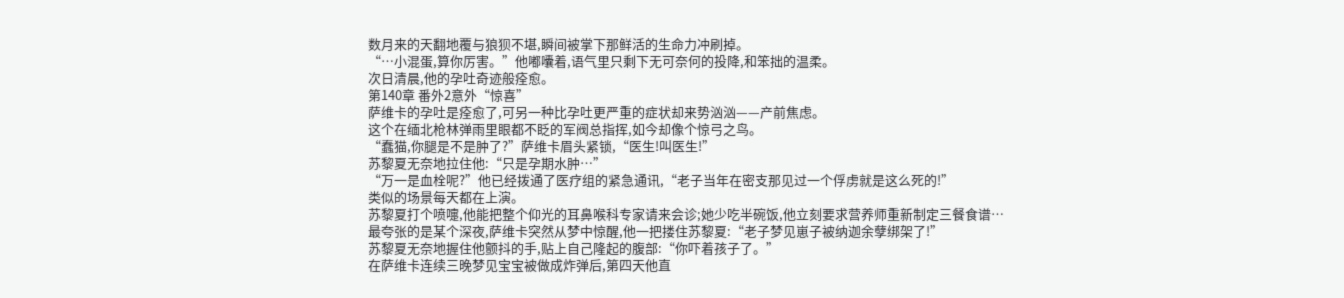数月来的天翻地覆与狼狈不堪,瞬间被掌下那鲜活的生命力冲刷掉。
“…小混蛋,算你厉害。”他嘟囔着,语气里只剩下无可奈何的投降,和笨拙的温柔。
次日清晨,他的孕吐奇迹般痊愈。
第140章 番外2意外“惊喜”
萨维卡的孕吐是痊愈了,可另一种比孕吐更严重的症状却来势汹汹——产前焦虑。
这个在缅北枪林弹雨里眼都不眨的军阀总指挥,如今却像个惊弓之鸟。
“蠢猫,你腿是不是肿了?”萨维卡眉头紧锁,“医生!叫医生!”
苏黎夏无奈地拉住他:“只是孕期水肿…”
“万一是血栓呢?”他已经拨通了医疗组的紧急通讯,“老子当年在密支那见过一个俘虏就是这么死的!”
类似的场景每天都在上演。
苏黎夏打个喷嚏,他能把整个仰光的耳鼻喉科专家请来会诊;她少吃半碗饭,他立刻要求营养师重新制定三餐食谱…
最夸张的是某个深夜,萨维卡突然从梦中惊醒,他一把搂住苏黎夏:“老子梦见崽子被纳迦余孽绑架了!”
苏黎夏无奈地握住他颤抖的手,贴上自己隆起的腹部:“你吓着孩子了。”
在萨维卡连续三晚梦见宝宝被做成炸弹后,第四天他直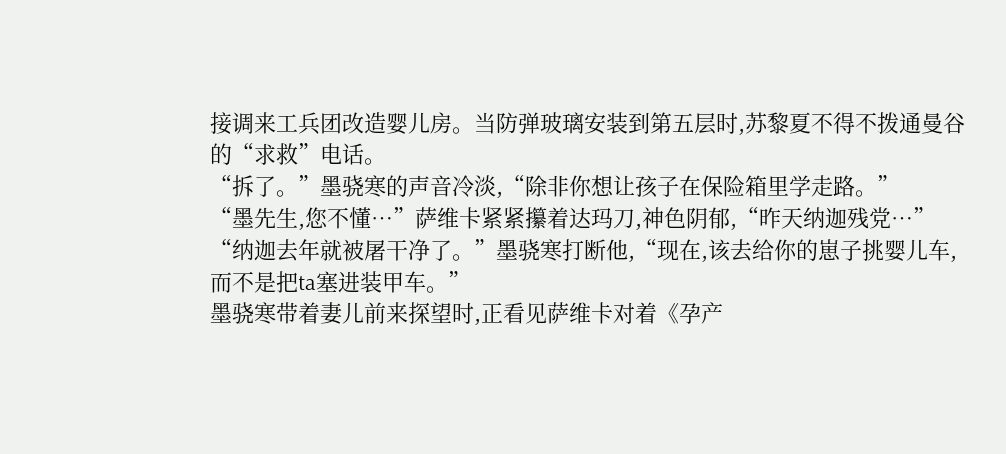接调来工兵团改造婴儿房。当防弹玻璃安装到第五层时,苏黎夏不得不拨通曼谷的“求救”电话。
“拆了。”墨骁寒的声音冷淡,“除非你想让孩子在保险箱里学走路。”
“墨先生,您不懂…”萨维卡紧紧攥着达玛刀,神色阴郁,“昨天纳迦残党…”
“纳迦去年就被屠干净了。”墨骁寒打断他,“现在,该去给你的崽子挑婴儿车,而不是把ta塞进装甲车。”
墨骁寒带着妻儿前来探望时,正看见萨维卡对着《孕产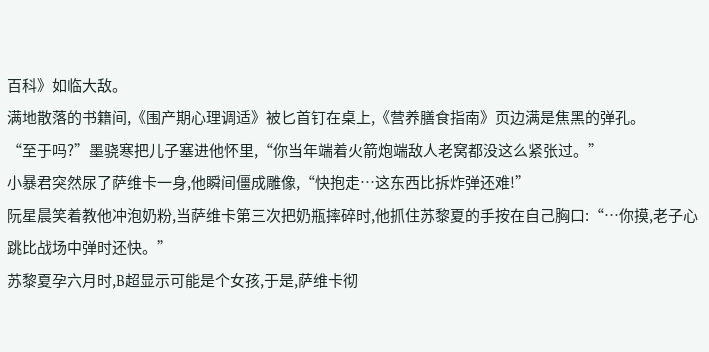百科》如临大敌。
满地散落的书籍间,《围产期心理调适》被匕首钉在桌上,《营养膳食指南》页边满是焦黑的弹孔。
“至于吗?”墨骁寒把儿子塞进他怀里,“你当年端着火箭炮端敌人老窝都没这么紧张过。”
小暴君突然尿了萨维卡一身,他瞬间僵成雕像,“快抱走…这东西比拆炸弹还难!”
阮星晨笑着教他冲泡奶粉,当萨维卡第三次把奶瓶摔碎时,他抓住苏黎夏的手按在自己胸口:“…你摸,老子心跳比战场中弹时还快。”
苏黎夏孕六月时,B超显示可能是个女孩,于是,萨维卡彻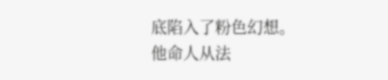底陷入了粉色幻想。
他命人从法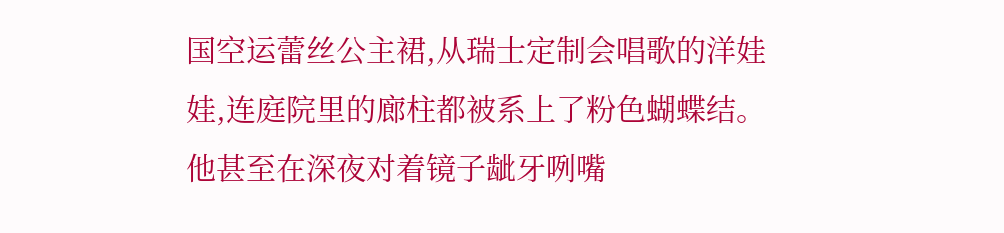国空运蕾丝公主裙,从瑞士定制会唱歌的洋娃娃,连庭院里的廊柱都被系上了粉色蝴蝶结。
他甚至在深夜对着镜子龇牙咧嘴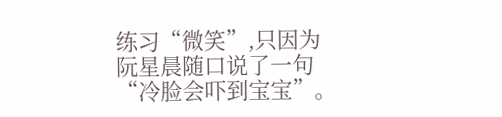练习“微笑”,只因为阮星晨随口说了一句“冷脸会吓到宝宝”。